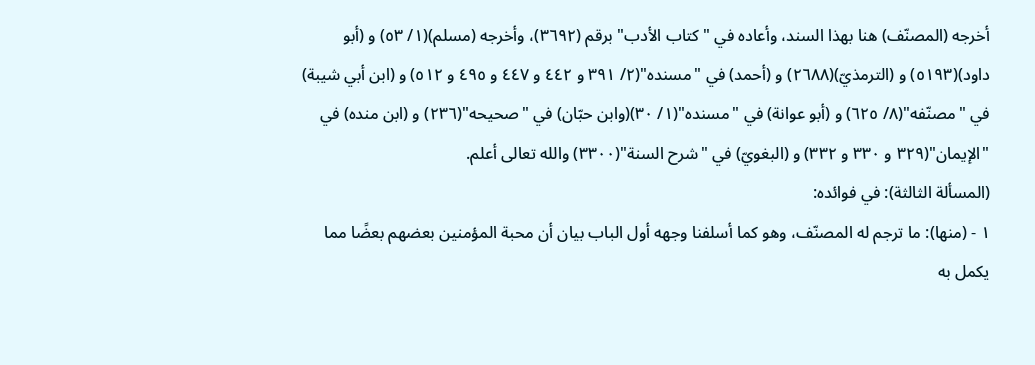أخرجه (المصنّف) هنا بهذا السند، وأعاده في "كتاب الأدب" برقم (٣٦٩٢)، وأخرجه (مسلم)(١/ ٥٣) و (أبو داود)(٥١٩٣) و (الترمذيّ)(٢٦٨٨) و (أحمد) في "مسنده"(٢/ ٣٩١ و ٤٤٢ و ٤٤٧ و ٤٩٥ و ٥١٢) و (ابن أبي شيبة) في "مصنّفه"(٨/ ٦٢٥) و (أبو عوانة) في "مسنده"(١/ ٣٠)(وابن حبّان) في "صحيحه"(٢٣٦) و (ابن منده) في "الإيمان"(٣٢٩ و ٣٣٠ و ٣٣٢) و (البغويّ) في "شرح السنة"(٣٣٠٠) والله تعالى أعلم.
(المسألة الثالثة): في فوائده:
١ - (منها): ما ترجم له المصنّف، وهو كما أسلفنا وجهه أول الباب بيان أن محبة المؤمنين بعضهم بعضًا مما يكمل به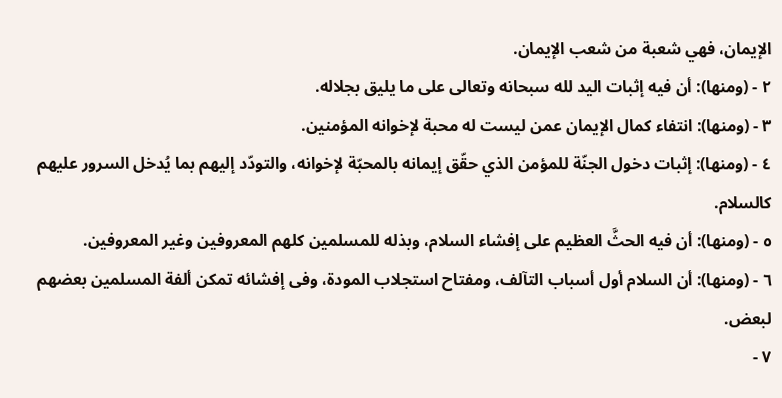الإيمان، فهي شعبة من شعب الإيمان.
٢ - (ومنها): أن فيه إثبات اليد لله سبحانه وتعالى على ما يليق بجلاله.
٣ - (ومنها): انتفاء كمال الإيمان عمن ليست له محبة لإخوانه المؤمنين.
٤ - (ومنها): إثبات دخول الجنّة للمؤمن الذي حقّق إيمانه بالمحبّة لإخوانه، والتودّد إليهم بما يُدخل السرور عليهم كالسلام.
٥ - (ومنها): أن فيه الحثَّ العظيم على إفشاء السلام، وبذله للمسلمين كلهم المعروفين وغير المعروفين.
٦ - (ومنها): أن السلام أول أسباب التآلف، ومفتاح استجلاب المودة، وفى إفشائه تمكن ألفة المسلمين بعضهم لبعض.
٧ -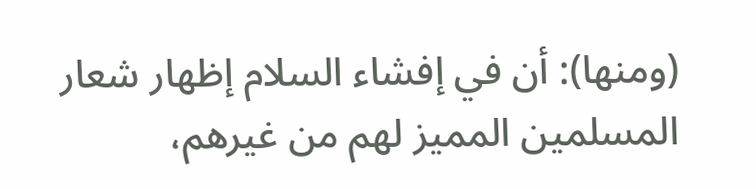(ومنها): أن في إفشاء السلام إظهار شعار المسلمين المميز لهم من غيرهم،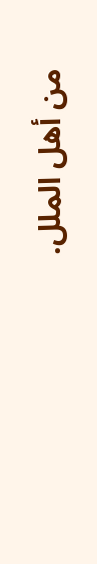من أهل الملل.